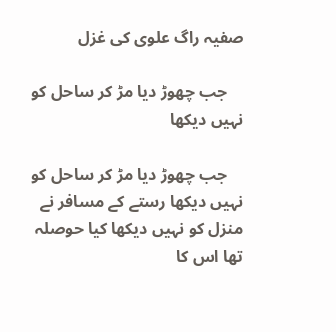صفیہ راگ علوی کی غزل

    جب چھوڑ دیا مڑ کر ساحل کو نہیں دیکھا

    جب چھوڑ دیا مڑ کر ساحل کو نہیں دیکھا رستے کے مسافر نے منزل کو نہیں دیکھا کیا حوصلہ تھا اس کا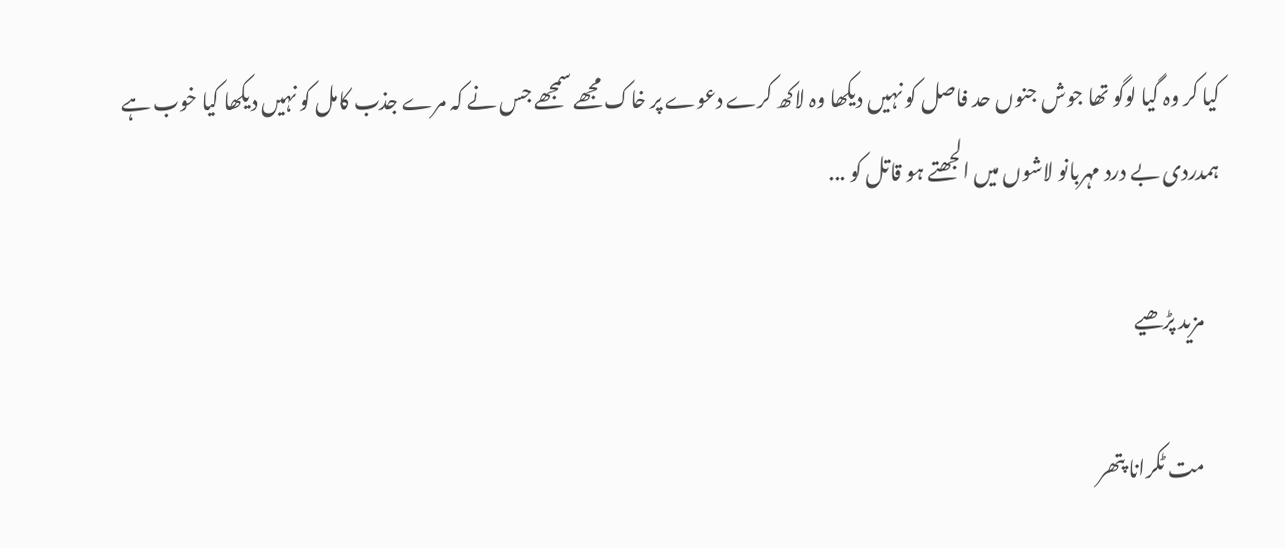کیا کر وہ گیا لوگو تھا جوش جنوں حد فاصل کو نہیں دیکھا وہ لاکھ کرے دعوے پر خاک مجھے سمجھے جس نے کہ مرے جذب کامل کو نہیں دیکھا کیا خوب ہے ہمدردی بے درد مہربانو لاشوں میں الجھتے ہو قاتل کو ...

    مزید پڑھیے

    مت ٹکرانا پتھر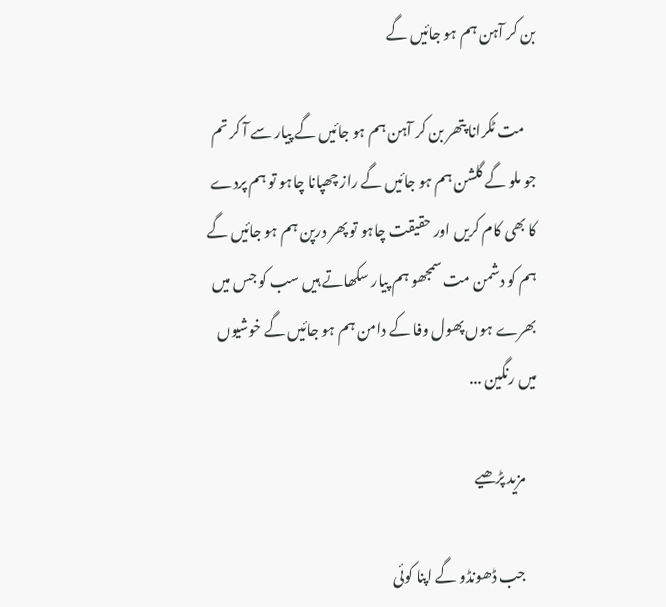بن کر آہن ہم ہو جائیں گے

    مت ٹکرانا پتھر بن کر آہن ہم ہو جائیں گے پیار سے آ کر تم جو ملو گے گلشن ہم ہو جائیں گے راز چھپانا چاہو تو ہم پردے کا بھی کام کریں اور حقیقت چاہو تو پھر درپن ہم ہو جائیں گے ہم کو دشمن مت سمجھو ہم پیار سکھاتے ہیں سب کو جس میں بھرے ہوں پھول وفا کے دامن ہم ہو جائیں گے خوشیوں میں رنگین ...

    مزید پڑھیے

    جب ڈھونڈو گے اپنا کوئی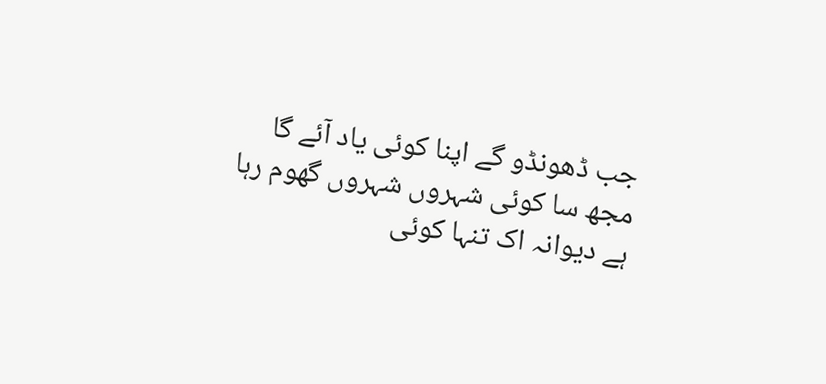جب ڈھونڈو گے اپنا کوئی یاد آئے گا مجھ سا کوئی شہروں شہروں گھوم رہا ہے دیوانہ اک تنہا کوئی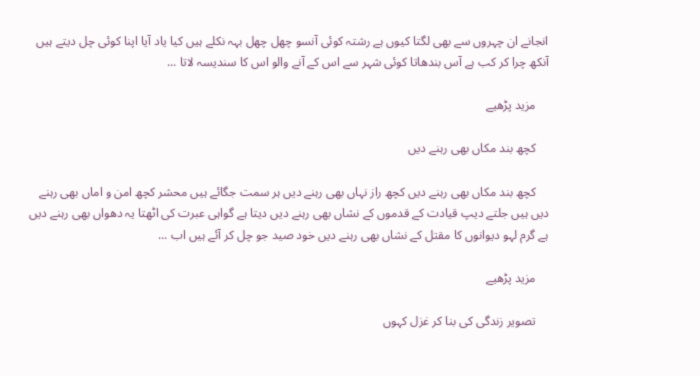انجانے ان چہروں سے بھی لگتا کیوں ہے رشتہ کوئی آنسو چھل چھل بہہ نکلے ہیں کیا یاد آیا اپنا کوئی چل دیتے ہیں آنکھ چرا کر کب ہے آس بندھاتا کوئی شہر سے اس کے آنے والو اس کا سندیسہ لاتا ...

    مزید پڑھیے

    کچھ بند مکاں بھی رہنے دیں

    کچھ بند مکاں بھی رہنے دیں کچھ راز نہاں بھی رہنے دیں ہر سمت جگائے ہیں محشر کچھ امن و اماں بھی رہنے دیں ہیں جلتے دیپ قیادت کے قدموں کے نشاں بھی رہنے دیں دیتا ہے گواہی عبرت کی اٹھتا یہ دھواں بھی رہنے دیں ہے گرم لہو دیوانوں کا مقتل کے نشاں بھی رہنے دیں خود صید جو چل کر آئے ہیں اب ...

    مزید پڑھیے

    تصویر زندگی کی بنا کر غزل کہوں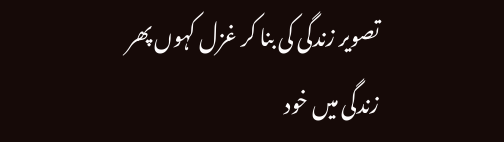تصویر زندگی کی بنا کر غزل کہوں پھر زندگی میں خود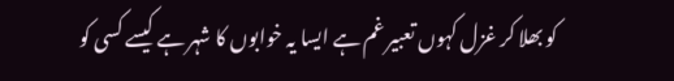کو بھلا کر غزل کہوں تعبیر غم ہے ایسا یہ خوابوں کا شہر ہے کیسے کسی کو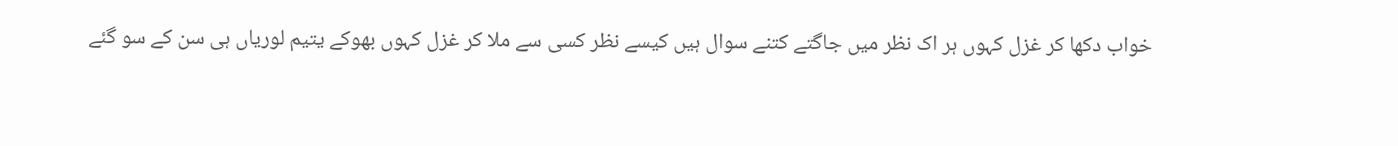خواب دکھا کر غزل کہوں ہر اک نظر میں جاگتے کتنے سوال ہیں کیسے نظر کسی سے ملا کر غزل کہوں بھوکے یتیم لوریاں ہی سن کے سو گئے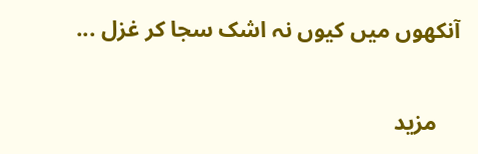آنکھوں میں کیوں نہ اشک سجا کر غزل ...

    مزید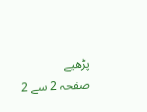پڑھیے
صفحہ 2 سے 2